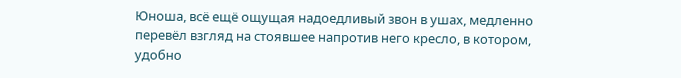Юноша, всё ещё ощущая надоедливый звон в ушах, медленно перевёл взгляд на стоявшее напротив него кресло, в котором, удобно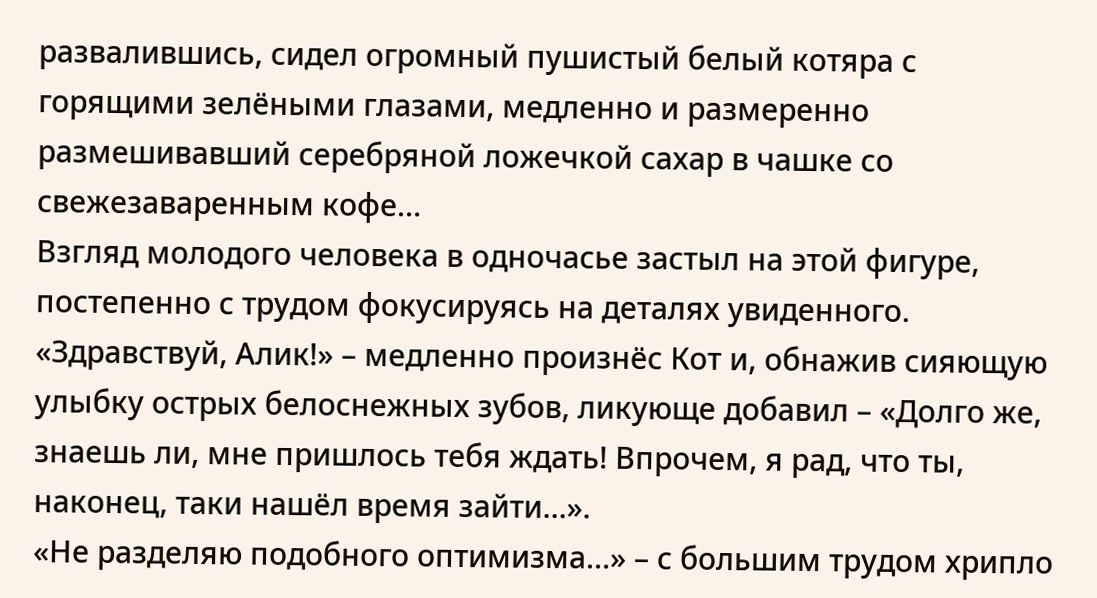развалившись, сидел огромный пушистый белый котяра с горящими зелёными глазами, медленно и размеренно размешивавший серебряной ложечкой сахар в чашке со свежезаваренным кофе…
Взгляд молодого человека в одночасье застыл на этой фигуре, постепенно с трудом фокусируясь на деталях увиденного.
«Здравствуй, Алик!» – медленно произнёс Кот и, обнажив сияющую улыбку острых белоснежных зубов, ликующе добавил – «Долго же, знаешь ли, мне пришлось тебя ждать! Впрочем, я рад, что ты, наконец, таки нашёл время зайти…».
«Не разделяю подобного оптимизма…» – с большим трудом хрипло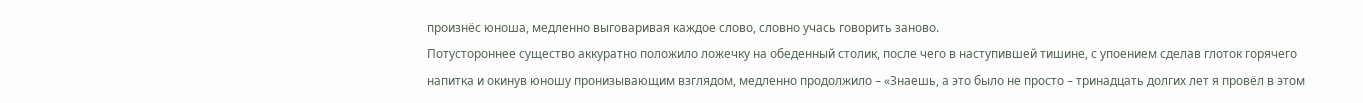произнёс юноша, медленно выговаривая каждое слово, словно учась говорить заново.
Потустороннее существо аккуратно положило ложечку на обеденный столик, после чего в наступившей тишине, с упоением сделав глоток горячего напитка и окинув юношу пронизывающим взглядом, медленно продолжило – «Знаешь, а это было не просто – тринадцать долгих лет я провёл в этом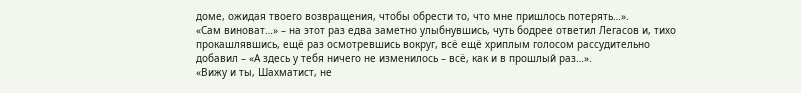доме, ожидая твоего возвращения, чтобы обрести то, что мне пришлось потерять…».
«Сам виноват…» – на этот раз едва заметно улыбнувшись, чуть бодрее ответил Легасов и, тихо прокашлявшись, ещё раз осмотревшись вокруг, всё ещё хриплым голосом рассудительно добавил – «А здесь у тебя ничего не изменилось – всё, как и в прошлый раз…».
«Вижу и ты, Шахматист, не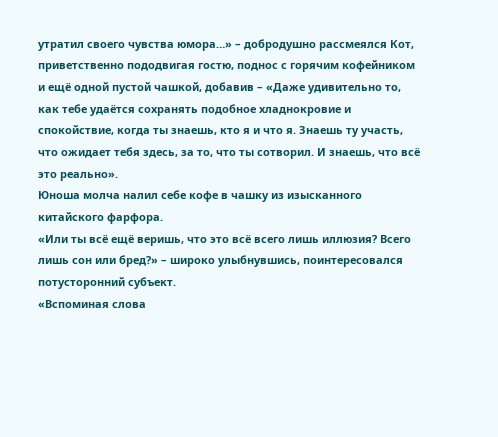утратил своего чувства юмора…» – добродушно рассмеялся Кот, приветственно пододвигая гостю, поднос с горячим кофейником и ещё одной пустой чашкой, добавив – «Даже удивительно то, как тебе удаётся сохранять подобное хладнокровие и спокойствие, когда ты знаешь, кто я и что я. Знаешь ту участь, что ожидает тебя здесь, за то, что ты сотворил. И знаешь, что всё это реально».
Юноша молча налил себе кофе в чашку из изысканного китайского фарфора.
«Или ты всё ещё веришь, что это всё всего лишь иллюзия? Всего лишь сон или бред?» – широко улыбнувшись, поинтересовался потусторонний субъект.
«Вспоминая слова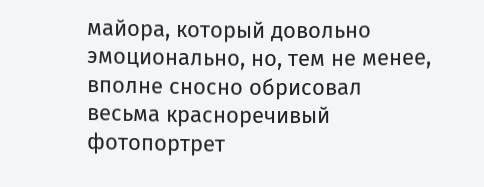майора, который довольно эмоционально, но, тем не менее, вполне сносно обрисовал весьма красноречивый фотопортрет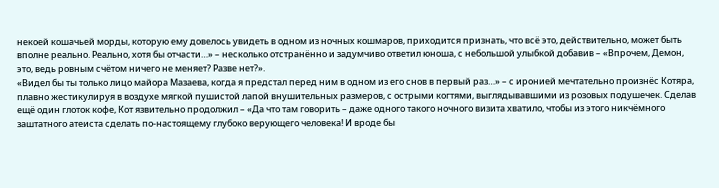некоей кошачьей морды, которую ему довелось увидеть в одном из ночных кошмаров, приходится признать, что всё это, действительно, может быть вполне реально. Реально, хотя бы отчасти…» – несколько отстранённо и задумчиво ответил юноша, с небольшой улыбкой добавив – «Впрочем, Демон, это, ведь ровным счётом ничего не меняет? Разве нет?».
«Видел бы ты только лицо майора Мазаева, когда я предстал перед ним в одном из его снов в первый раз…» – с иронией мечтательно произнёс Котяра, плавно жестикулируя в воздухе мягкой пушистой лапой внушительных размеров, с острыми когтями, выглядывавшими из розовых подушечек. Сделав ещё один глоток кофе, Кот язвительно продолжил – «Да что там говорить – даже одного такого ночного визита хватило, чтобы из этого никчёмного заштатного атеиста сделать по-настоящему глубоко верующего человека! И вроде бы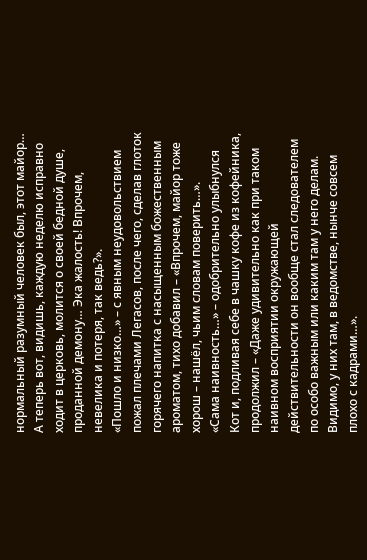нормальный разумный человек был, этот майор… А теперь вот, видишь, каждую неделю исправно ходит в церковь, молится о своей бедной душе, проданной демону… Эка жалость! Впрочем, невелика и потеря, так ведь?».
«Пошло и низко…» – с явным неудовольствием пожал плечами Легасов, после чего, сделав глоток горячего напитка с насыщенным божественным ароматом, тихо добавил – «Впрочем, майор тоже хорош – нашёл, чьим словам поверить…».
«Сама наивность…» – одобрительно улыбнулся Кот и, подливая себе в чашку кофе из кофейника, продолжил – «Даже удивительно как при таком наивном восприятии окружающей действительности он вообще стал следователем по особо важным или каким там у него делам. Видимо, у них там, в ведомстве, нынче совсем плохо с кадрами…».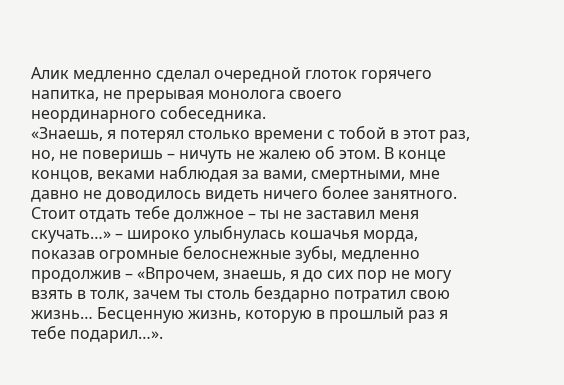Алик медленно сделал очередной глоток горячего напитка, не прерывая монолога своего неординарного собеседника.
«Знаешь, я потерял столько времени с тобой в этот раз, но, не поверишь – ничуть не жалею об этом. В конце концов, веками наблюдая за вами, смертными, мне давно не доводилось видеть ничего более занятного. Стоит отдать тебе должное – ты не заставил меня скучать…» – широко улыбнулась кошачья морда, показав огромные белоснежные зубы, медленно продолжив – «Впрочем, знаешь, я до сих пор не могу взять в толк, зачем ты столь бездарно потратил свою жизнь… Бесценную жизнь, которую в прошлый раз я тебе подарил…».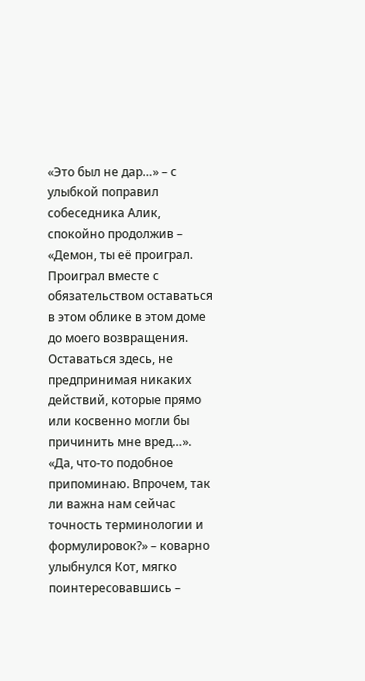«Это был не дар…» – с улыбкой поправил собеседника Алик, спокойно продолжив – «Демон, ты её проиграл. Проиграл вместе с обязательством оставаться в этом облике в этом доме до моего возвращения. Оставаться здесь, не предпринимая никаких действий, которые прямо или косвенно могли бы причинить мне вред…».
«Да, что-то подобное припоминаю. Впрочем, так ли важна нам сейчас точность терминологии и формулировок?» – коварно улыбнулся Кот, мягко поинтересовавшись –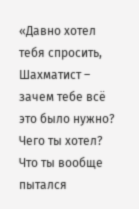«Давно хотел тебя спросить, Шахматист – зачем тебе всё это было нужно? Чего ты хотел? Что ты вообще пытался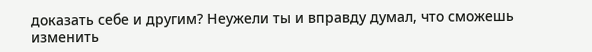доказать себе и другим? Неужели ты и вправду думал, что сможешь изменить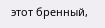этот бренный,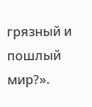грязный и пошлый мир?».